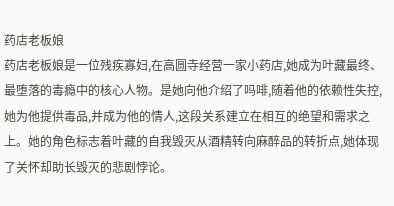药店老板娘
药店老板娘是一位残疾寡妇,在高圆寺经营一家小药店,她成为叶藏最终、最堕落的毒瘾中的核心人物。是她向他介绍了吗啡,随着他的依赖性失控,她为他提供毒品,并成为他的情人,这段关系建立在相互的绝望和需求之上。她的角色标志着叶藏的自我毁灭从酒精转向麻醉品的转折点,她体现了关怀却助长毁灭的悲剧悖论。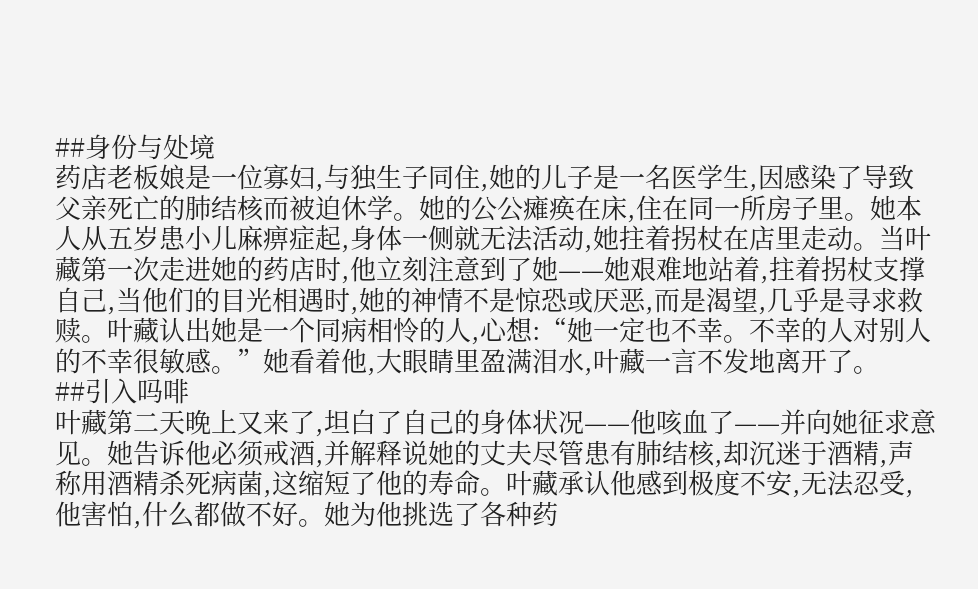##身份与处境
药店老板娘是一位寡妇,与独生子同住,她的儿子是一名医学生,因感染了导致父亲死亡的肺结核而被迫休学。她的公公瘫痪在床,住在同一所房子里。她本人从五岁患小儿麻痹症起,身体一侧就无法活动,她拄着拐杖在店里走动。当叶藏第一次走进她的药店时,他立刻注意到了她——她艰难地站着,拄着拐杖支撑自己,当他们的目光相遇时,她的神情不是惊恐或厌恶,而是渴望,几乎是寻求救赎。叶藏认出她是一个同病相怜的人,心想:“她一定也不幸。不幸的人对别人的不幸很敏感。”她看着他,大眼睛里盈满泪水,叶藏一言不发地离开了。
##引入吗啡
叶藏第二天晚上又来了,坦白了自己的身体状况——他咳血了——并向她征求意见。她告诉他必须戒酒,并解释说她的丈夫尽管患有肺结核,却沉迷于酒精,声称用酒精杀死病菌,这缩短了他的寿命。叶藏承认他感到极度不安,无法忍受,他害怕,什么都做不好。她为他挑选了各种药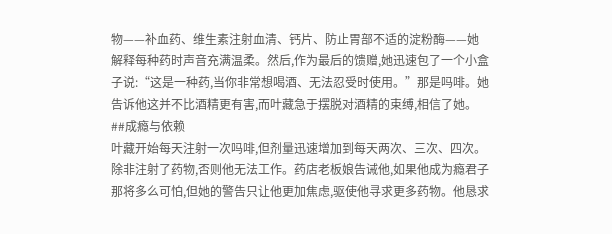物——补血药、维生素注射血清、钙片、防止胃部不适的淀粉酶——她解释每种药时声音充满温柔。然后,作为最后的馈赠,她迅速包了一个小盒子说:“这是一种药,当你非常想喝酒、无法忍受时使用。”那是吗啡。她告诉他这并不比酒精更有害,而叶藏急于摆脱对酒精的束缚,相信了她。
##成瘾与依赖
叶藏开始每天注射一次吗啡,但剂量迅速增加到每天两次、三次、四次。除非注射了药物,否则他无法工作。药店老板娘告诫他,如果他成为瘾君子那将多么可怕,但她的警告只让他更加焦虑,驱使他寻求更多药物。他恳求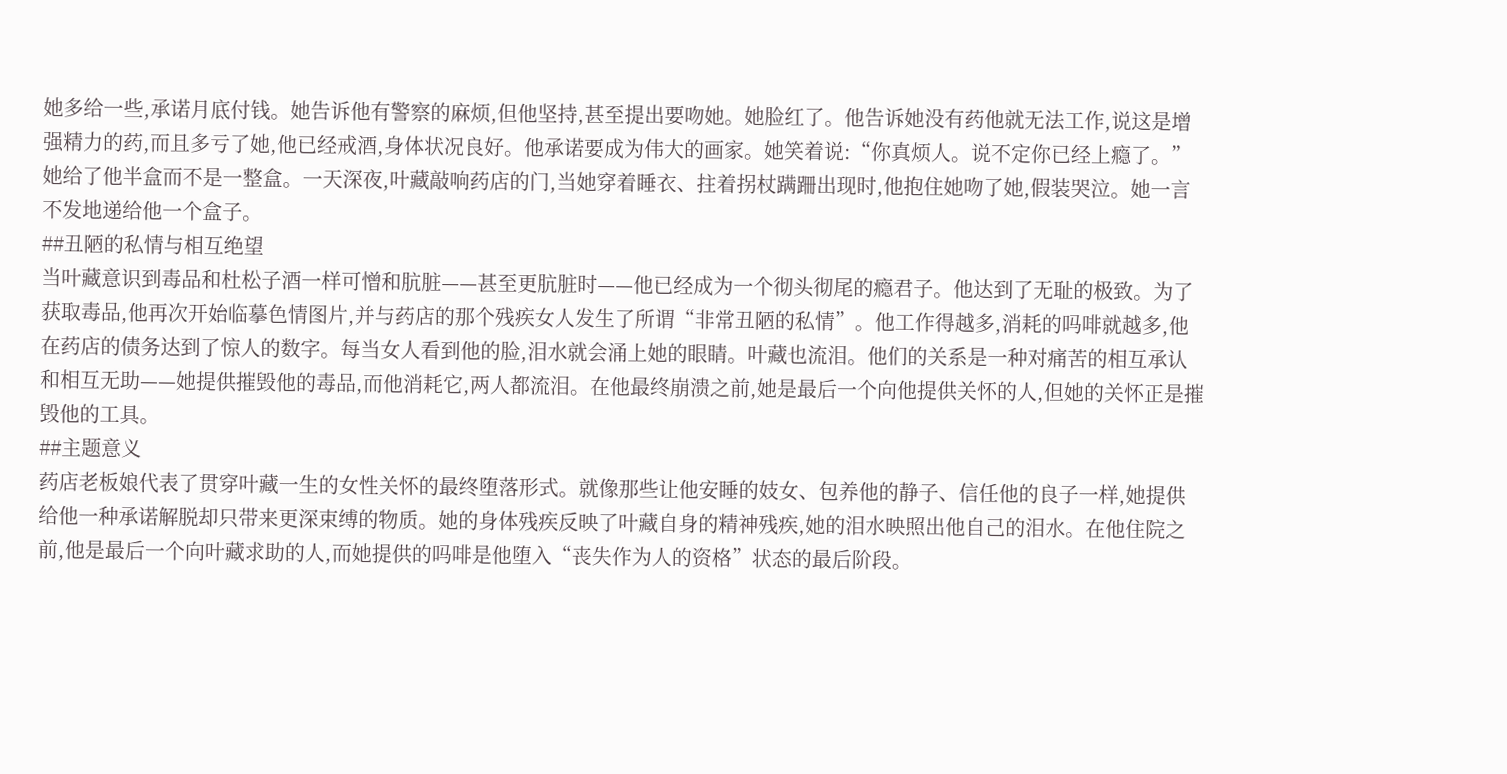她多给一些,承诺月底付钱。她告诉他有警察的麻烦,但他坚持,甚至提出要吻她。她脸红了。他告诉她没有药他就无法工作,说这是增强精力的药,而且多亏了她,他已经戒酒,身体状况良好。他承诺要成为伟大的画家。她笑着说:“你真烦人。说不定你已经上瘾了。”她给了他半盒而不是一整盒。一天深夜,叶藏敲响药店的门,当她穿着睡衣、拄着拐杖蹒跚出现时,他抱住她吻了她,假装哭泣。她一言不发地递给他一个盒子。
##丑陋的私情与相互绝望
当叶藏意识到毒品和杜松子酒一样可憎和肮脏——甚至更肮脏时——他已经成为一个彻头彻尾的瘾君子。他达到了无耻的极致。为了获取毒品,他再次开始临摹色情图片,并与药店的那个残疾女人发生了所谓“非常丑陋的私情”。他工作得越多,消耗的吗啡就越多,他在药店的债务达到了惊人的数字。每当女人看到他的脸,泪水就会涌上她的眼睛。叶藏也流泪。他们的关系是一种对痛苦的相互承认和相互无助——她提供摧毁他的毒品,而他消耗它,两人都流泪。在他最终崩溃之前,她是最后一个向他提供关怀的人,但她的关怀正是摧毁他的工具。
##主题意义
药店老板娘代表了贯穿叶藏一生的女性关怀的最终堕落形式。就像那些让他安睡的妓女、包养他的静子、信任他的良子一样,她提供给他一种承诺解脱却只带来更深束缚的物质。她的身体残疾反映了叶藏自身的精神残疾,她的泪水映照出他自己的泪水。在他住院之前,他是最后一个向叶藏求助的人,而她提供的吗啡是他堕入“丧失作为人的资格”状态的最后阶段。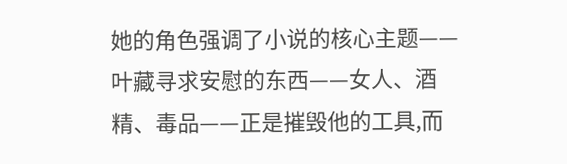她的角色强调了小说的核心主题——叶藏寻求安慰的东西——女人、酒精、毒品——正是摧毁他的工具,而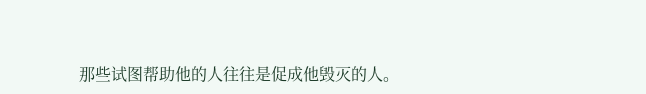那些试图帮助他的人往往是促成他毁灭的人。